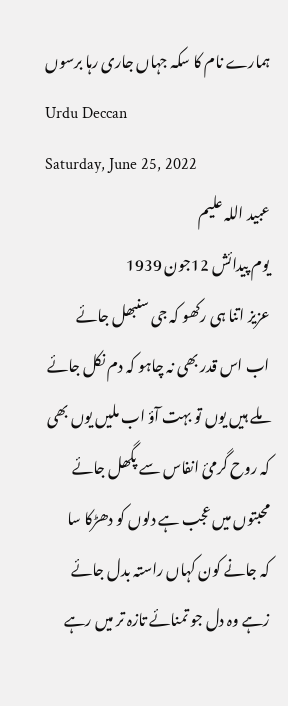ہمارے نام کا سکہ جہاں جاری رہا برسوں
Urdu Deccan
Saturday, June 25, 2022
عبید اللہ علیم
یوم پیدائش 12جون 1939
عزیز اتنا ہی رکھو کہ جی سنبھل جائے
اب اس قدر بھی نہ چاہو کہ دم نکل جائے
ملے ہیں یوں تو بہت آؤ اب ملیں یوں بھی
کہ روح گرمیٔ انفاس سے پگھل جائے
محبتوں میں عجب ہے دلوں کو دھڑکا سا
کہ جانے کون کہاں راستہ بدل جائے
زہے وہ دل جو تمنائے تازہ تر میں رہے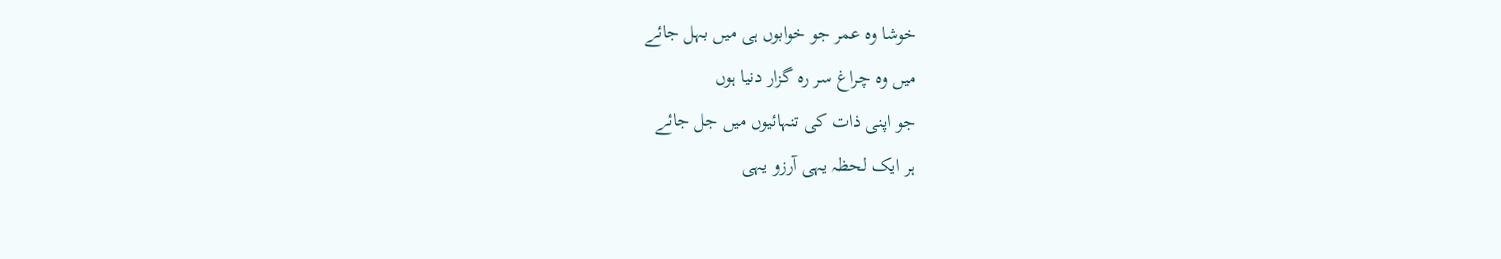خوشا وہ عمر جو خوابوں ہی میں بہل جائے
میں وہ چراغ سر رہ گزار دنیا ہوں
جو اپنی ذات کی تنہائیوں میں جل جائے
ہر ایک لحظہ یہی آرزو یہی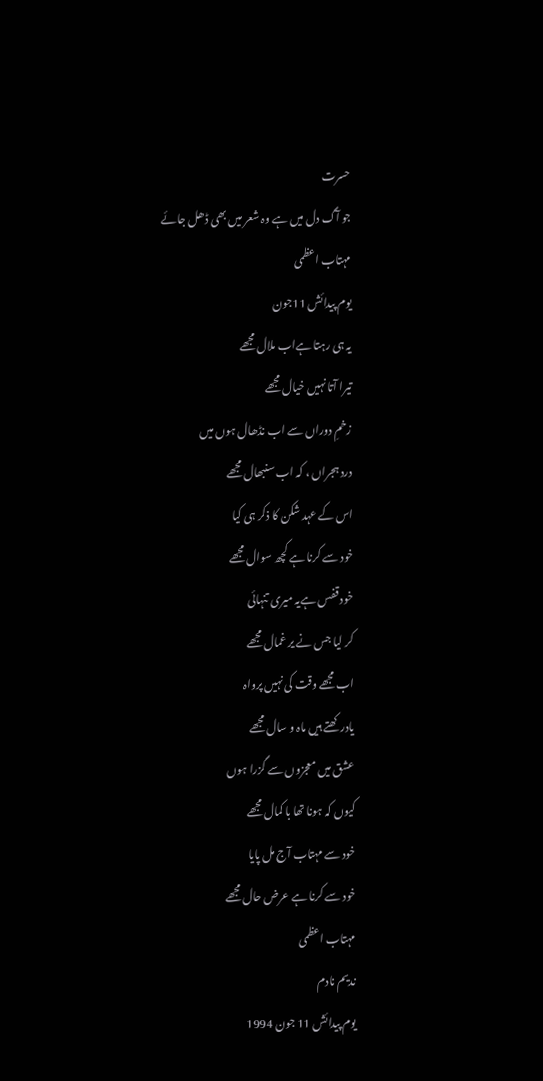حسرت
جو آگ دل میں ہے وہ شعر میں بھی ڈھل جائے
مہتاب اعظمی
یوم پیدائش 11جون
یہ ہی رہتا ہےاب ملال مجھے
تیرا آتا نہیں خیال مجھے
زخمِ دوراں سے اب نڈھال ہوں میں
درد ہجراں ، کہ اب سنبھال مجھے
اس کے عہد شکن کا ذکر ہی کیا
خود سے کرنا ہے کچھ سوال مجھے
خود قفس ہےیہ میری تنہائی
کر لیا جس نے یر غمال مجھے
اب مجھے وقت کی نہیں پرواہ
یادرکھتے ہیں ماہ و سال مجھے
عشق میں معجزوں سے گزرا ہوں
کیوں کہ ہونا تھا با کمال مجھے
خود سے مہتاب آج مل پایا
خود سے کرنا ہے عرض حال مجھے
مہتاب اعظمی
ندیم نادم
یوم پیدائش 11 جون 1994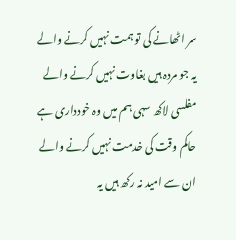سر اٹھانے کی تو ہمت نہیں کرنے والے
یہ جو مردہ ہیں بغاوت نہیں کرنے والے
مفلسی لاکھ سہی ہم میں وہ خودداری ہے
حاکم وقت کی خدمت نہیں کرنے والے
ان سے امید نہ رکھ ہیں یہ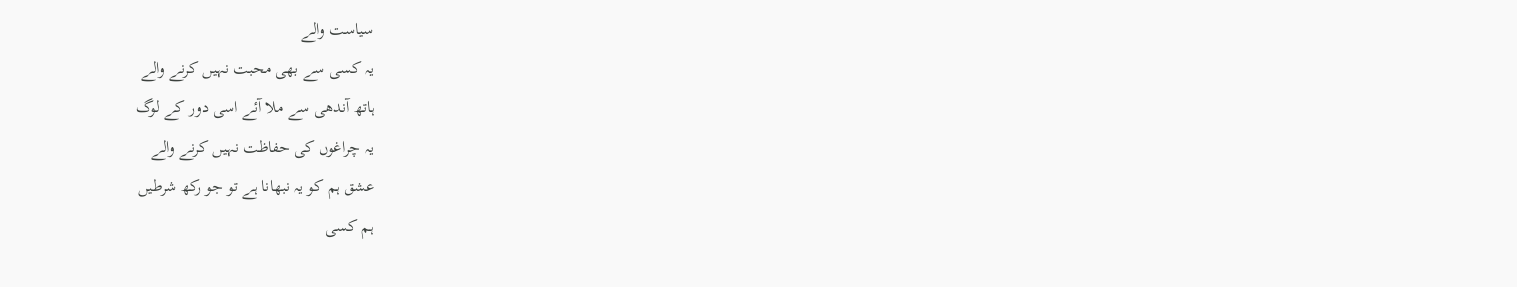سیاست والے
یہ کسی سے بھی محبت نہیں کرنے والے
ہاتھ آندھی سے ملا آئے اسی دور کے لوگ
یہ چراغوں کی حفاظت نہیں کرنے والے
عشق ہم کو یہ نبھانا ہے تو جو رکھ شرطیں
ہم کسی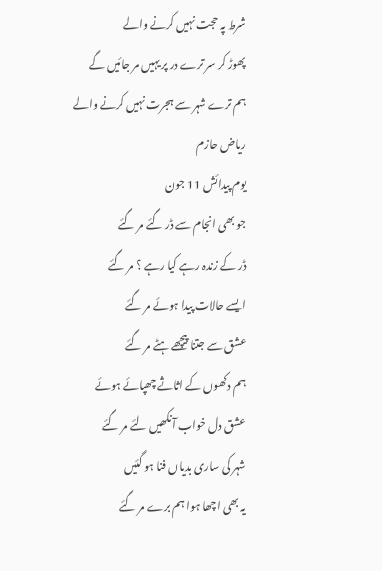شرط پہ حجت نہیں کرنے والے
پھوڑ کر سر ترے در پر یہیں مر جائیں گے
ہم ترے شہر سے ہجرت نہیں کرنے والے
ریاض حازم
یوم پیدائش 11 جون
جو بھی انجام سے ڈر گئے مر گئے
ڈر کے زندہ رہے کیا رہے ؟ مر گئے
ایسے حالات پیدا ہوئے مر گئے
عشق سے جتنا پیچھے ہٹے مر گئے
ہم دکھوں کے اثاثے چھپائے ہوئے
عشق دل خواب آنکھیں لئے مر گئے
شہر کی ساری بدیاں فنا ہو گئیں
یہ بھی اچھا ہوا ہم برے مر گئے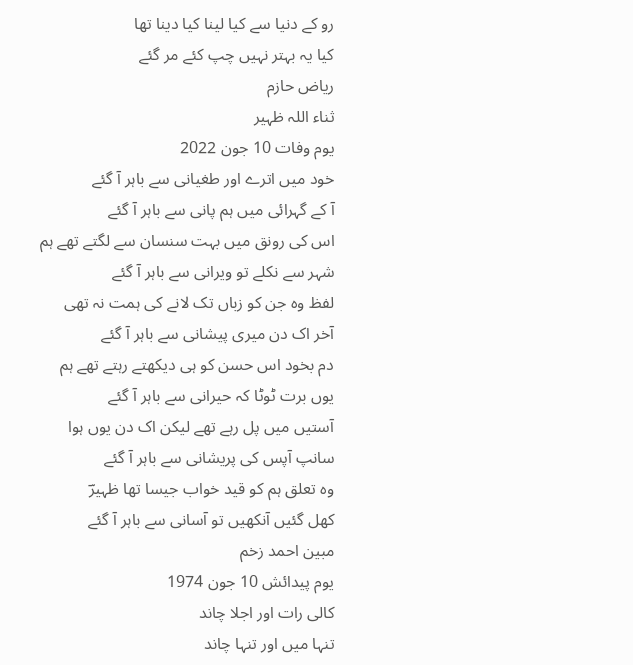رو کے دنیا سے کیا لینا کیا دینا تھا
کیا یہ بہتر نہیں چپ کئے مر گئے
ریاض حازم
ثناء اللہ ظہیر
یوم وفات 10 جون 2022
خود میں اترے اور طغیانی سے باہر آ گئے
آ کے گہرائی میں ہم پانی سے باہر آ گئے
اس کی رونق میں بہت سنسان سے لگتے تھے ہم
شہر سے نکلے تو ویرانی سے باہر آ گئے
لفظ وہ جن کو زباں تک لانے کی ہمت نہ تھی
آخر اک دن میری پیشانی سے باہر آ گئے
دم بخود اس حسن کو ہی دیکھتے رہتے تھے ہم
یوں برت ٹوٹا کہ حیرانی سے باہر آ گئے
آستیں میں پل رہے تھے لیکن اک دن یوں ہوا
سانپ آپس کی پریشانی سے باہر آ گئے
وہ تعلق ہم کو قید خواب جیسا تھا ظہیرؔ
کھل گئیں آنکھیں تو آسانی سے باہر آ گئے
مبین احمد زخم
یوم پیدائش 10 جون 1974
کالی رات اور اجلا چاند
تنہا میں اور تنہا چاند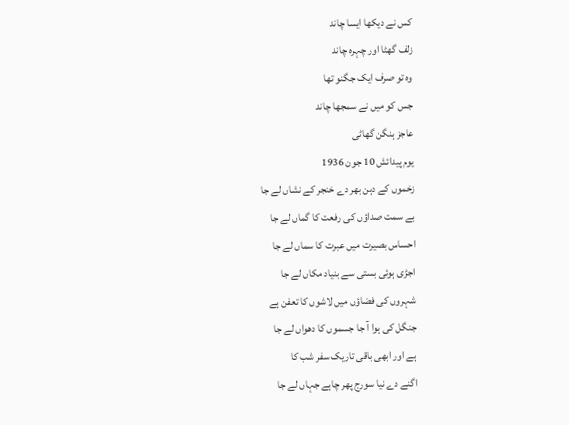کس نے دیکھا ایسا چاند
زلف گھٹا اور چہرہ چاند
وہ تو صرف ایک جگنو تھا
جس کو میں نے سمجھا چاند
عاجز ہنگن گھاٹی
یوم پیدائش 10 جون 1936
زخموں کے دہن بھر دے خنجر کے نشاں لے جا
بے سمت صداؤں کی رفعت کا گماں لے جا
احساس بصیرت میں عبرت کا سماں لے جا
اجڑی ہوئی بستی سے بنیاد مکاں لے جا
شہروں کی فضاؤں میں لاشوں کا تعفن ہے
جنگل کی ہوا آ جا جسموں کا دھواں لے جا
ہے اور ابھی باقی تاریک سفر شب کا
اگنے دے نیا سورج پھر چاہے جہاں لے جا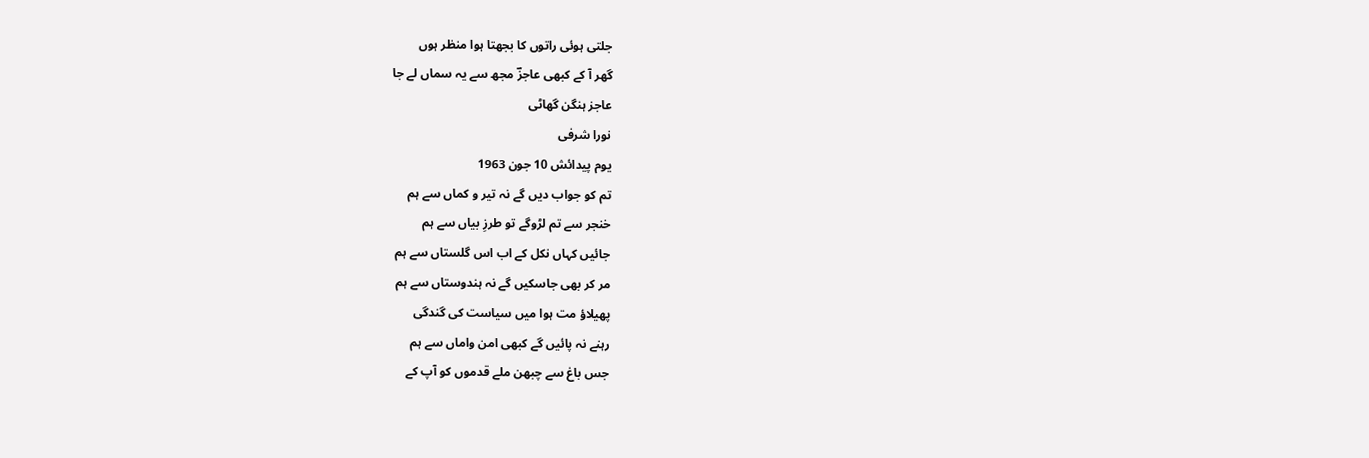جلتی ہوئی راتوں کا بجھتا ہوا منظر ہوں
گھر آ کے کبھی عاجزؔ مجھ سے یہ سماں لے جا
عاجز ہنگن گھاٹی
نورا شرفی
یوم پیدائش 10 جون 1963
تم کو جواب دیں گے نہ تیر و کماں سے ہم
خنجر سے تم لڑوگے تو طرزِ بیاں سے ہم
جائیں کہاں نکل کے اب اس گلستاں سے ہم
مر کر بھی جاسکیں گے نہ ہندوستاں سے ہم
پھیلاؤ مت ہوا میں سیاست کی گندگی
رہنے نہ پائیں گے کبھی امن واماں سے ہم
جس باغ سے چبھن ملے قدموں کو آپ کے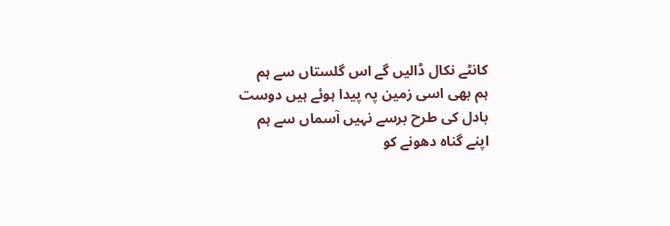کانٹے نکال ڈالیں گے اس گلستاں سے ہم
ہم بھی اسی زمین پہ پیدا ہوئے ہیں دوست
بادل کی طرح برسے نہیں آسماں سے ہم
اپنے گناہ دھونے کو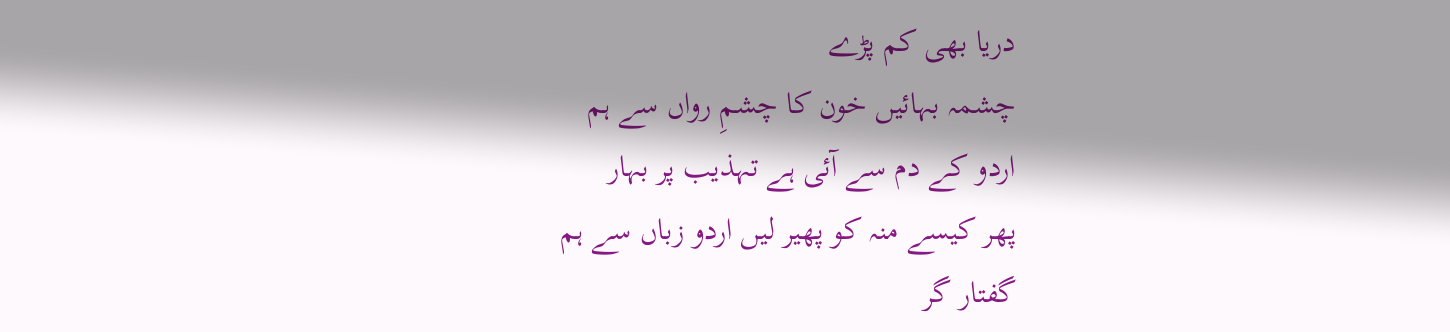دریا بھی کم پڑے
چشمہ بہائیں خون کا چشمِ رواں سے ہم
اردو کے دم سے آئی ہے تہذیب پر بہار
پھر کیسے منہ کو پھیر لیں اردو زباں سے ہم
گفتار گر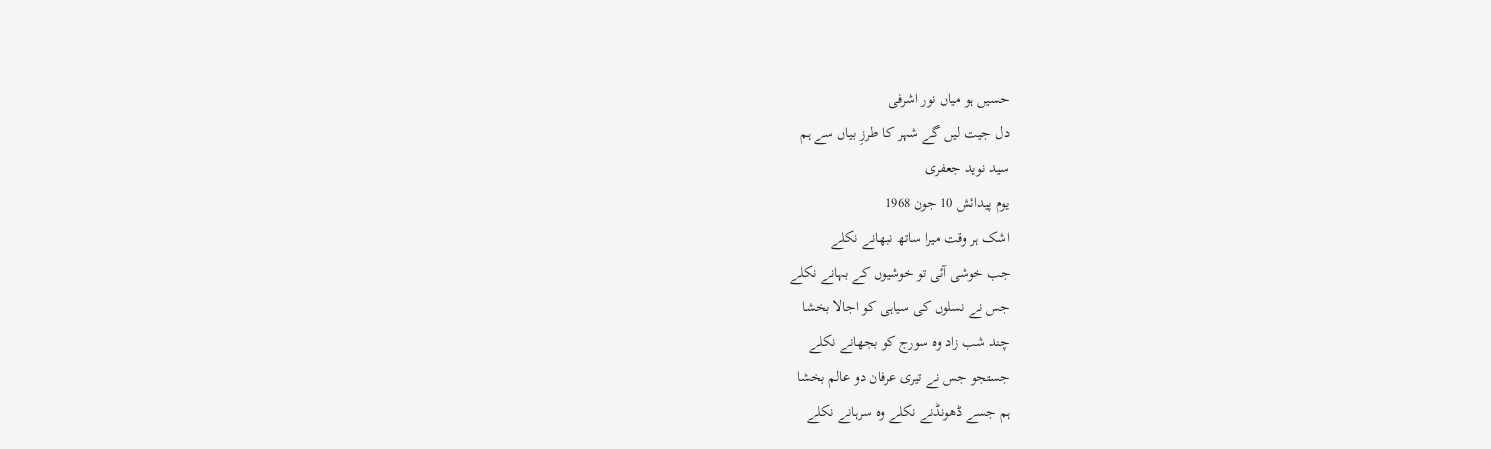حسیں ہو میاں نور اشرفی
دل جیت لیں گے شہر کا طرزِ بیاں سے ہم
سید نوید جعفری
یوم پیدائش 10 جون 1968
اشک ہر وقت میرا ساتھ نبھانے نکلے
جب خوشی آئی تو خوشیوں کے بہانے نکلے
جس نے نسلوں کی سیاہی کو اجالا بخشا
چند شب زاد وہ سورج کو بجھانے نکلے
جستجو جس نے تیری عرفان دو عالم بخشا
ہم جسے ڈھونڈنے نکلے وہ سرہانے نکلے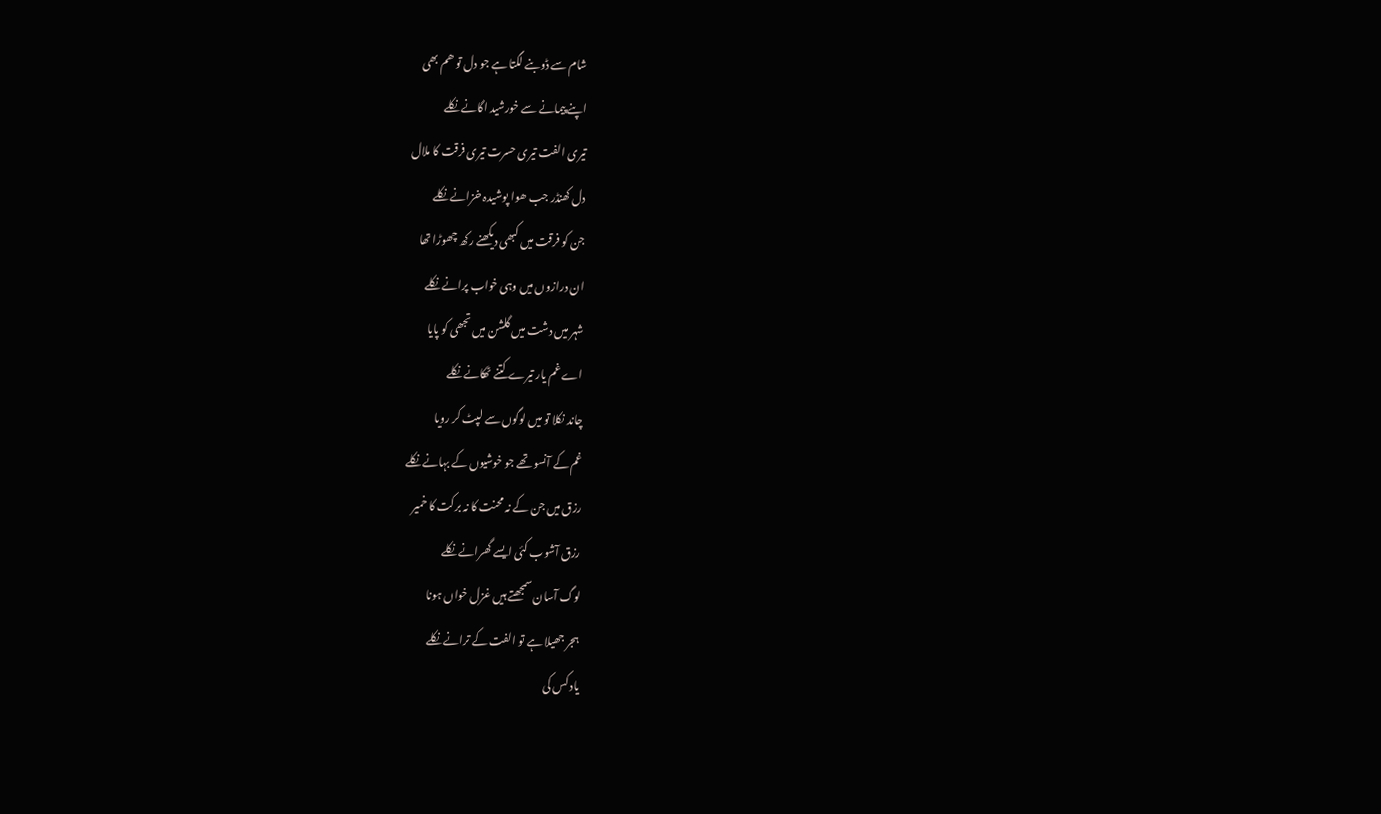شام سے ڈوبنے لگتا ہے جو دل تو ھم بھی
اپنے پیمانے سے خورشید اگانے نکلے
تیری الفت تیری حسرت تیری فرقت کا ملال
دل کھنڈر جب ھوا پوشیدہ خزانے نکلے
جن کو فرقت میں کبھی دیکھنے رکھ چھوڑا تھا
ان درازوں میں وہی خواب پرانے نکلے
شہر میں دشت میں گلشن میں تجھی کو پایا
اے غم یار تیرے کتنے ٹھکانے نکلے
چاند نکلا تو میں لوگوں سے لپٹ کر رویا
غم کے آنسو تھے جو خوشیوں کے بہانے نکلے
رزق میں جن کے نہ محنت کا نہ برکت کا خمیر
رزق آشوب کئی ایسے گھرانے نکلے
لوگ آسان سمجھتے ہیں غزل خواں ہونا
ہجر جھیلا ہے تو الفت کے ترانے نکلے
یاد کس کی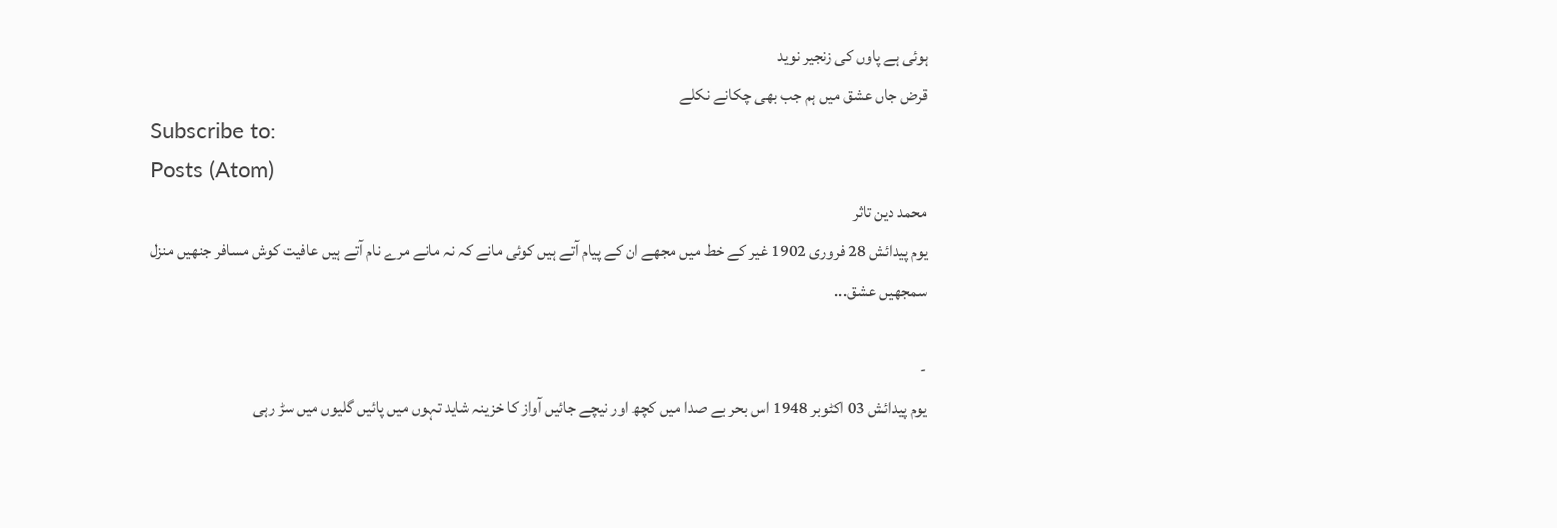ہوئی ہے پاوں کی زنجیر نوید
قرض جاں عشق میں ہم جب بھی چکانے نکلے
Subscribe to:
Posts (Atom)
محمد دین تاثر
یوم پیدائش 28 فروری 1902 غیر کے خط میں مجھے ان کے پیام آتے ہیں کوئی مانے کہ نہ مانے مرے نام آتے ہیں عافیت کوش مسافر جنھیں منزل سمجھیں عشق...

-
یوم پیدائش 03 اکٹوبر 1948 اس بحر بے صدا میں کچھ اور نیچے جائیں آواز کا خزینہ شاید تہوں میں پائیں گلیوں میں سڑ رہی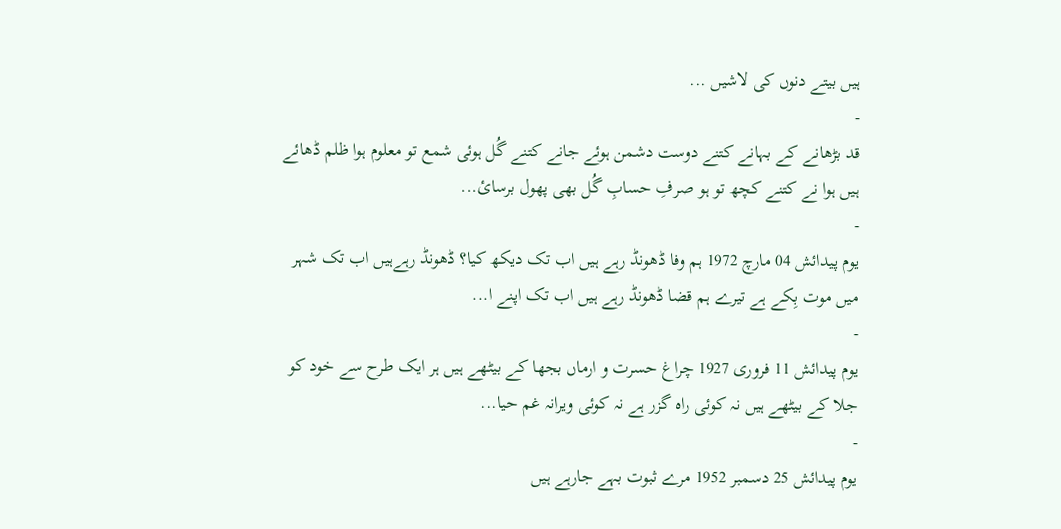ہیں بیتے دنوں کی لاشیں ...
-
قد بڑھانے کے بہانے کتنے دوست دشمن ہوئے جانے کتنے گُل ہوئی شمع تو معلوم ہوا ظلم ڈھائے ہیں ہوا نے کتنے کچھ تو ہو صرفِ حسابِ گُل بھی پھول برسائ...
-
یوم پیدائش 04 مارچ 1972 ہم وفا ڈھونڈ رہے ہیں اب تک دیکھ کیا؟ ڈھونڈ رہےہیں اب تک شہر میں موت بِکے ہے تیرے ہم قضا ڈھونڈ رہے ہیں اب تک اپنے ا...
-
یوم پیدائش 11 فروری 1927 چراغ حسرت و ارماں بجھا کے بیٹھے ہیں ہر ایک طرح سے خود کو جلا کے بیٹھے ہیں نہ کوئی راہ گزر ہے نہ کوئی ویرانہ غم حیا...
-
یوم پیدائش 25 دسمبر 1952 مرے ثبوت بہے جارہے ہیں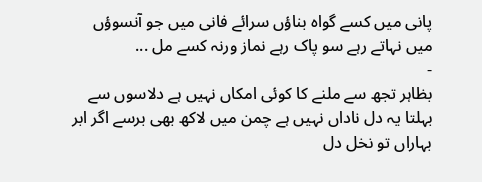پانی میں کسے گواہ بناؤں سرائے فانی میں جو آنسوؤں میں نہاتے رہے سو پاک رہے نماز ورنہ کسے مل ...
-
بظاہر تجھ سے ملنے کا کوئی امکاں نہیں ہے دلاسوں سے بہلتا یہ دل ناداں نہیں ہے چمن میں لاکھ بھی برسے اگر ابر بہاراں تو نخل دل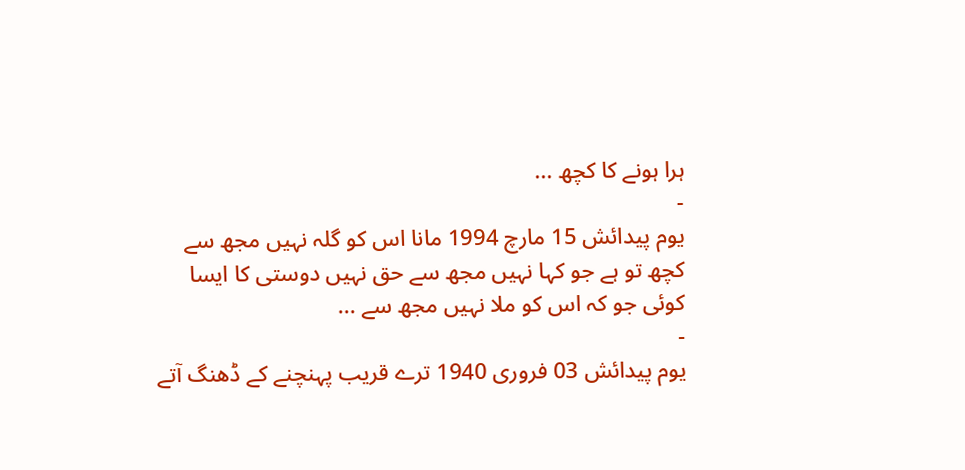ہرا ہونے کا کچھ ...
-
یوم پیدائش 15 مارچ 1994 مانا اس کو گلہ نہیں مجھ سے کچھ تو ہے جو کہا نہیں مجھ سے حق نہیں دوستی کا ایسا کوئی جو کہ اس کو ملا نہیں مجھ سے ...
-
یوم پیدائش 03 فروری 1940 ترے قریب پہنچنے کے ڈھنگ آتے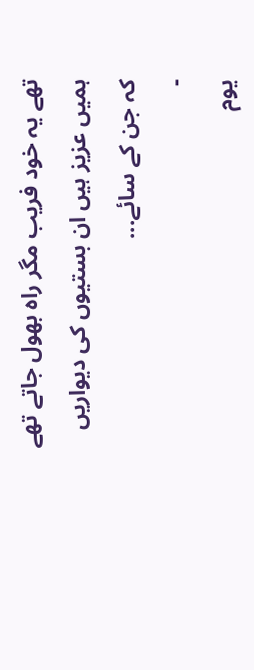تھے یہ خود فریب مگر راہ بھول جاتے تھے ہمیں عزیز ہیں ان بستیوں کی دیواریں کہ جن کے سائے...
-
یوم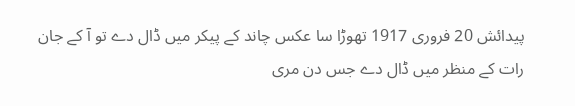پیدائش 20 فروری 1917 تھوڑا سا عکس چاند کے پیکر میں ڈال دے تو آ کے جان رات کے منظر میں ڈال دے جس دن مری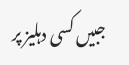جبیں کسی دہلیز پر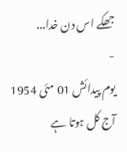جھکے اس دن خدا...
-
یوم پیدائش 01 مئی 1954 آج کل ہوتا ہے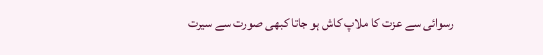رسوائی سے عزت کا ملاپ کاش ہو جاتا کبھی صورت سے سیرت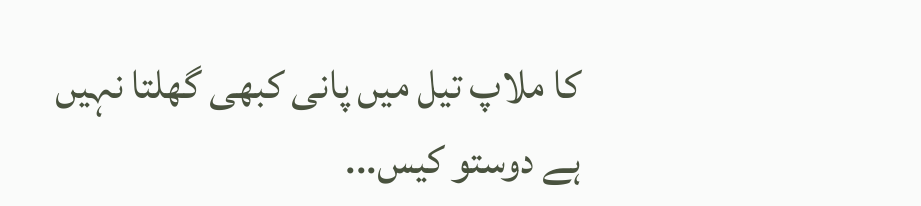کا ملاپ تیل میں پانی کبھی گھلتا نہیں ہے دوستو کیس...